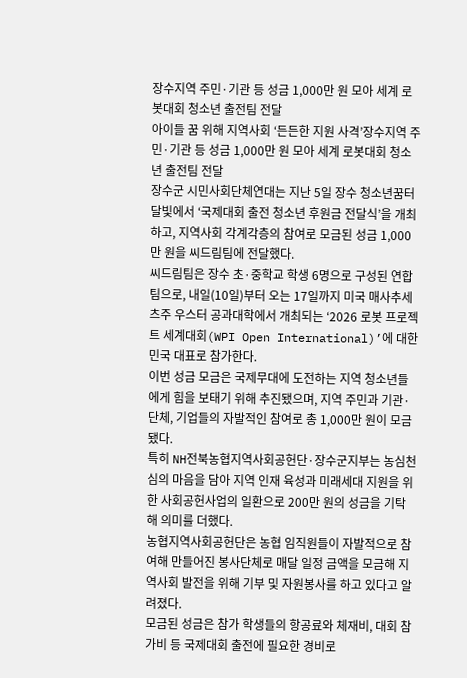장수지역 주민·기관 등 성금 1,000만 원 모아 세계 로봇대회 청소년 출전팀 전달
아이들 꿈 위해 지역사회 ‘든든한 지원 사격’장수지역 주민·기관 등 성금 1,000만 원 모아 세계 로봇대회 청소년 출전팀 전달
장수군 시민사회단체연대는 지난 5일 장수 청소년꿈터 달빛에서 ‘국제대회 출전 청소년 후원금 전달식’을 개최하고, 지역사회 각계각층의 참여로 모금된 성금 1,000만 원을 씨드림팀에 전달했다.
씨드림팀은 장수 초·중학교 학생 6명으로 구성된 연합팀으로, 내일(10일)부터 오는 17일까지 미국 매사추세츠주 우스터 공과대학에서 개최되는 ‘2026 로봇 프로젝트 세계대회(WPI Open International)’에 대한민국 대표로 참가한다.
이번 성금 모금은 국제무대에 도전하는 지역 청소년들에게 힘을 보태기 위해 추진됐으며, 지역 주민과 기관·단체, 기업들의 자발적인 참여로 총 1,000만 원이 모금됐다.
특히 NH전북농협지역사회공헌단·장수군지부는 농심천심의 마음을 담아 지역 인재 육성과 미래세대 지원을 위한 사회공헌사업의 일환으로 200만 원의 성금을 기탁해 의미를 더했다.
농협지역사회공헌단은 농협 임직원들이 자발적으로 참여해 만들어진 봉사단체로 매달 일정 금액을 모금해 지역사회 발전을 위해 기부 및 자원봉사를 하고 있다고 알려졌다.
모금된 성금은 참가 학생들의 항공료와 체재비, 대회 참가비 등 국제대회 출전에 필요한 경비로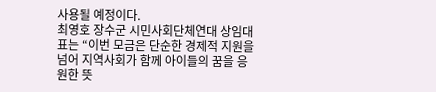사용될 예정이다.
최영호 장수군 시민사회단체연대 상임대표는 “이번 모금은 단순한 경제적 지원을 넘어 지역사회가 함께 아이들의 꿈을 응원한 뜻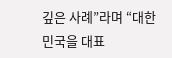깊은 사례”라며 “대한민국을 대표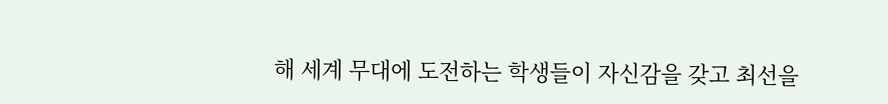해 세계 무대에 도전하는 학생들이 자신감을 갖고 최선을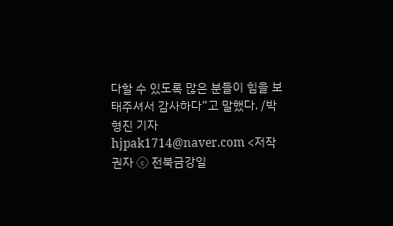다할 수 있도록 많은 분들이 힘을 보태주셔서 감사하다”고 말했다. /박형진 기자 hjpak1714@naver.com <저작권자 ⓒ 전북금강일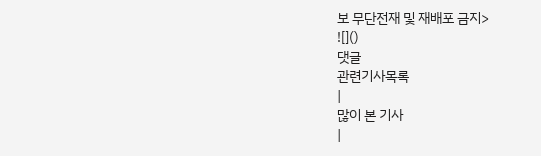보 무단전재 및 재배포 금지>
![]()
댓글
관련기사목록
|
많이 본 기사
|